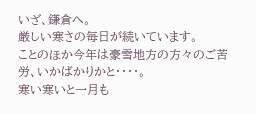いざ、鎌倉へ。
厳しい寒さの毎日が続いています。
ことのほか今年は豪雪地方の方々のご苦労、いかばかりかと・・・・。
寒い寒いと一月も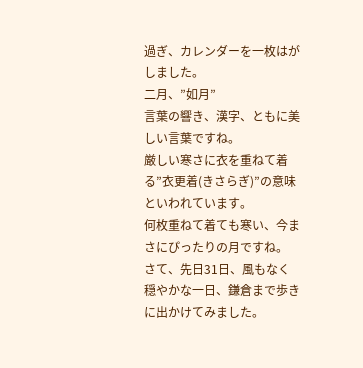過ぎ、カレンダーを一枚はがしました。
二月、”如月”
言葉の響き、漢字、ともに美しい言葉ですね。
厳しい寒さに衣を重ねて着る”衣更着(きさらぎ)”の意味といわれています。
何枚重ねて着ても寒い、今まさにぴったりの月ですね。
さて、先日31日、風もなく穏やかな一日、鎌倉まで歩きに出かけてみました。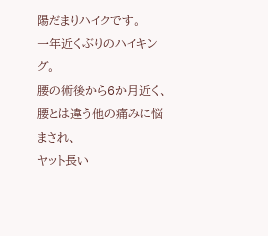陽だまりハイクです。
一年近くぶりのハイキング。
腰の術後から6か月近く、腰とは違う他の痛みに悩まされ、
ヤット長い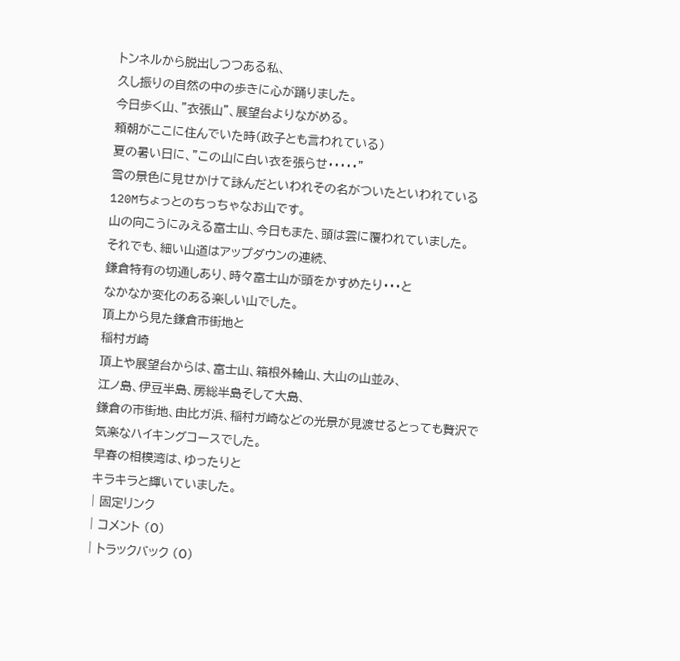トンネルから脱出しつつある私、
久し振りの自然の中の歩きに心が踊りました。
今日歩く山、”衣張山”、展望台よりながめる。
頼朝がここに住んでいた時(政子とも言われている)
夏の暑い日に、”この山に白い衣を張らせ・・・・・”
雪の景色に見せかけて詠んだといわれその名がついたといわれている
120Mちょっとのちっちゃなお山です。
山の向こうにみえる富士山、今日もまた、頭は雲に覆われていました。
それでも、細い山道はアップダウンの連続、
鎌倉特有の切通しあり、時々富士山が頭をかすめたり・・・と
なかなか変化のある楽しい山でした。
頂上から見た鎌倉市街地と
稲村ガ崎
頂上や展望台からは、富士山、箱根外輪山、大山の山並み、
江ノ島、伊豆半島、房総半島そして大島、
鎌倉の市街地、由比ガ浜、稲村ガ崎などの光景が見渡せるとっても贅沢で
気楽なハイキングコースでした。
早春の相模湾は、ゆったりと
キラキラと輝いていました。
| 固定リンク
| コメント (0)
| トラックバック (0)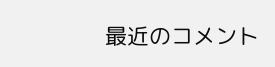最近のコメント